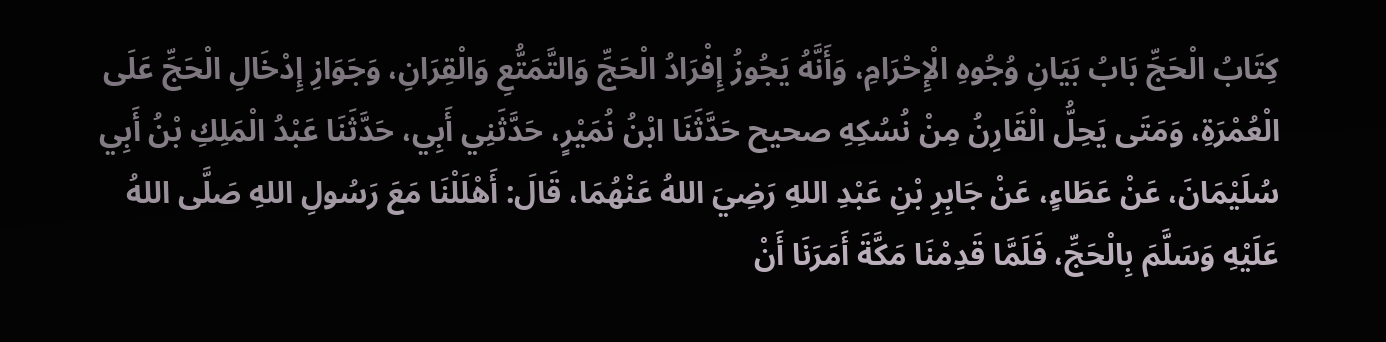كِتَابُ الْحَجِّ بَابُ بَيَانِ وُجُوهِ الْإِحْرَامِ، وَأَنَّهُ يَجُوزُ إِفْرَادُ الْحَجِّ وَالتَّمَتُّعِ وَالْقِرَانِ، وَجَوَازِ إِدْخَالِ الْحَجِّ عَلَى الْعُمْرَةِ، وَمَتَى يَحِلُّ الْقَارِنُ مِنْ نُسُكِهِ صحيح حَدَّثَنَا ابْنُ نُمَيْرٍ، حَدَّثَنِي أَبِي، حَدَّثَنَا عَبْدُ الْمَلِكِ بْنُ أَبِي سُلَيْمَانَ، عَنْ عَطَاءٍ، عَنْ جَابِرِ بْنِ عَبْدِ اللهِ رَضِيَ اللهُ عَنْهُمَا، قَالَ: أَهْلَلْنَا مَعَ رَسُولِ اللهِ صَلَّى اللهُ عَلَيْهِ وَسَلَّمَ بِالْحَجِّ، فَلَمَّا قَدِمْنَا مَكَّةَ أَمَرَنَا أَنْ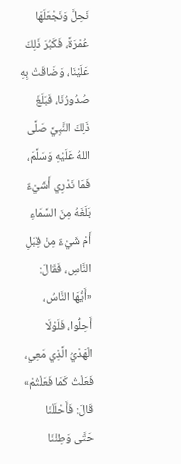نَحِلَّ وَنَجْعَلَهَا عُمْرَةً، فَكَبُرَ ذَلِكَ عَلَيْنَا، وَضَاقَتْ بِهِ صُدُورُنَا، فَبَلَغَ ذَلِكَ النَّبِيَّ صَلَّى اللهُ عَلَيْهِ وَسَلَّمَ، فَمَا نَدْرِي أَشَيْءٌ بَلَغَهُ مِنَ السَّمَاءِ أَمْ شَيْءٌ مِنْ قِبَلِ النَّاسِ، فَقَالَ: «أَيُّهَا النَّاسُ، أَحِلُّوا، فَلَوْلَا الْهَدْيُ الَّذِي مَعِي، فَعَلْتُ كَمَا فَعَلْتُمْ» قَالَ: فَأَحْلَلْنَا حَتَّى وَطِئْنَا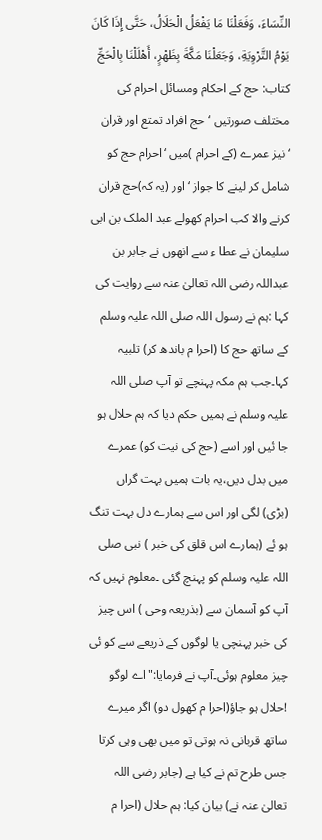النِّسَاءَ، وَفَعَلْنَا مَا يَفْعَلُ الْحَلَالُ، حَتَّى إِذَا كَانَ يَوْمُ التَّرْوِيَةِ، وَجَعَلْنَا مَكَّةَ بِظَهْرٍ، أَهْلَلْنَا بِالْحَجِّ
کتاب: حج کے احکام ومسائل احرام کی مختلف صورتیں ‘حج افراد تمتع اور قران ‘نیز عمرے (کے احرام )میں ‘احرام حج کو شامل کر لینے کا جواز ‘اور (یہ کہ)حج قران کرنے والا کب احرام کھولے عبد الملک بن ابی سلیمان نے عطا ء سے انھوں نے جابر بن عبداللہ رضی اللہ تعالیٰ عنہ سے روایت کی کہا :ہم نے رسول اللہ صلی اللہ علیہ وسلم کے ساتھ حج کا (احرا م باندھ کر) تلبیہ کہا۔جب ہم مکہ پہنچے تو آپ صلی اللہ علیہ وسلم نے ہمیں حکم دیا کہ ہم حلال ہو جا ئیں اور اسے (حج کی نیت کو) عمرے میں بدل دیں،یہ بات ہمیں بہت گراں (بڑی) لگی اور اس سے ہمارے دل بہت تنگ ہو ئے (ہمارے اس قلق کی خبر ) نبی صلی اللہ علیہ وسلم کو پہنچ گئی ۔معلوم نہیں کہ آپ کو آسمان سے (بذریعہ وحی ) اس چیز کی خبر پہنچی یا لوگوں کے ذریعے سے کو ئی چیز معلوم ہوئی۔آپ نے فرمایا:"اے لوگو !حلال ہو جاؤ(احرا م کھول دو) اگر میرے ساتھ قربانی نہ ہوتی تو میں بھی وہی کرتا جس طرح تم نے کیا ہے (جابر رضی اللہ تعالیٰ عنہ نے) بیان کیا: ہم حلال (احرا م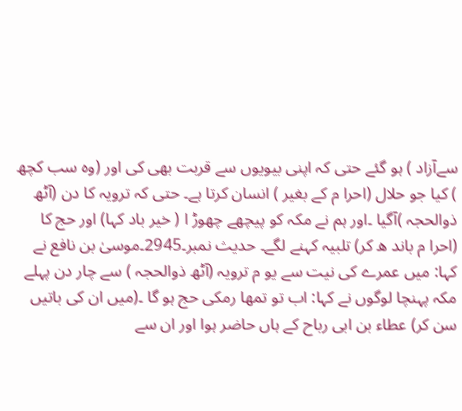سےآزاد ) ہو گئے حتی کہ اپنی بیویوں سے قربت بھی کی اور (وہ سب کچھ ) کیا جو حلال (احرا م کے بغیر ) انسان کرتا ہے۔ حتی کہ ترویہ کا دن (آٹھ ذوالحجہ )آگیا ۔اور ہم نے مکہ کو پیچھے چھوڑ ا ( خیر باد کہا) اور حج کا (احرا م باند ھ کر) تلبیہ کہنے لگے۔ حدیث نمبر۔2945۔موسیٰ بن نافع نے کہا: میں عمرے کی نیت سے یو م ترویہ (آٹھ ذوالحجہ ) سے چار دن پہلے مکہ پہنچا لوگوں نے کہا: اب تو تمھا رمکی حج ہو گا ۔(میں ان کی باتیں سن کر) عطاء بن ابی رباح کے ہاں حاضر ہوا اور ان سے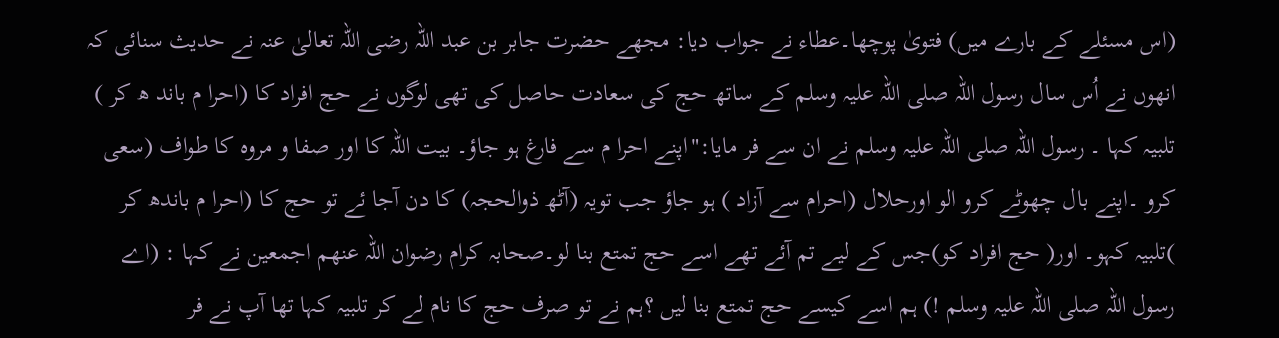(اس مسئلے کے بارے میں) فتویٰ پوچھا۔عطاء نے جواب دیا: مجھے حضرت جابر بن عبد اللہ رضی اللہ تعالیٰ عنہ نے حدیث سنائی کہ انھوں نے اُس سال رسول اللہ صلی اللہ علیہ وسلم کے ساتھ حج کی سعادت حاصل کی تھی لوگوں نے حج افراد کا (احرا م باند ھ کر ) تلبیہ کہا ۔ رسول اللہ صلی اللہ علیہ وسلم نے ان سے فر مایا:"اپنے احرا م سے فارغ ہو جاؤ۔ بیت اللہ کا اور صفا و مروہ کا طواف (سعی کرو ۔اپنے بال چھوٹے کرو الو اورحلال (احرام سے آزاد ) ہو جاؤ جب تویہ (آٹھ ذوالحجہ) کا دن آجا ئے تو حج کا (احرا م باندھ کر )تلبیہ کہو۔ اور( حج افراد کو)جس کے لیے تم آئے تھے اسے حج تمتع بنا لو۔صحابہ کرام رضوان اللہ عنھم اجمعین نے کہا : (اے رسول اللہ صلی اللہ علیہ وسلم !) ہم اسے کیسے حج تمتع بنا لیں ؟ہم نے تو صرف حج کا نام لے کر تلبیہ کہا تھا آپ نے فر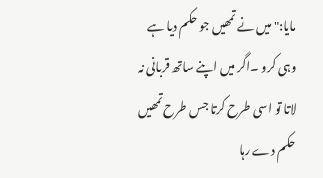مایا:" میں نے تمھیں جو حکم دیا ہے وہی کرو ۔اگر میں اپنے ساتھ قربانی نہ لاتا تو اسی طرح کرتا جس طرح تمھیں حکم دے رہا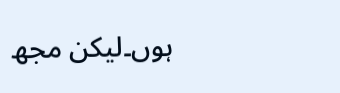ہوں۔لیکن مجھ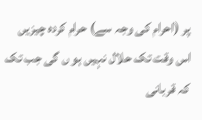پر (احرام کی وجہ سے) حرام کردہ چیزیں اس وقت تک حلال نہیں ہو ں گی جب تک کہ قربانی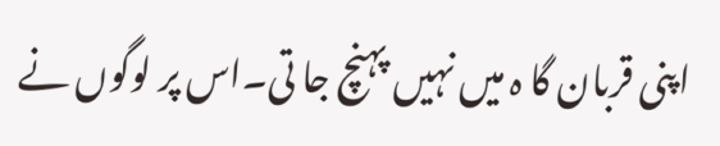اپنی قربان گا ہ میں نہیں پہنچ جا تی۔اس پر لوگوں نے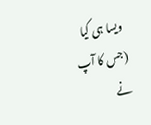ویسا ہی کیا (جس کا آپ نے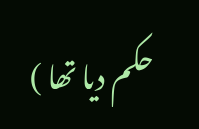حکم دیا تھا )